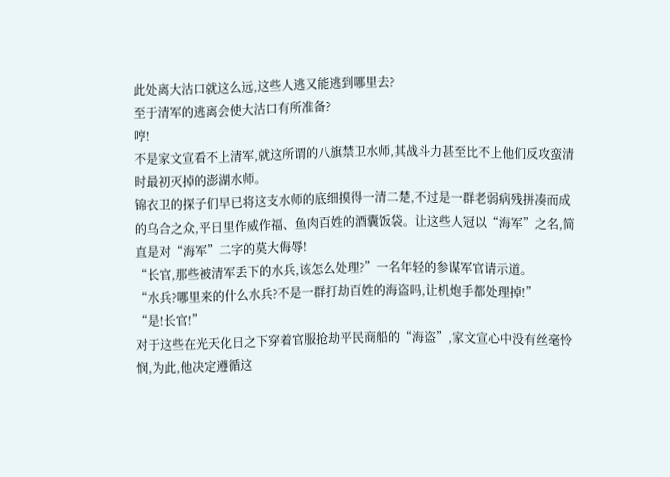此处离大沽口就这么远,这些人逃又能逃到哪里去?
至于清军的逃离会使大沽口有所准备?
哼!
不是家文宣看不上清军,就这所谓的八旗禁卫水师,其战斗力甚至比不上他们反攻蛮清时最初灭掉的澎湖水师。
锦衣卫的探子们早已将这支水师的底细摸得一清二楚,不过是一群老弱病残拼凑而成的乌合之众,平日里作威作福、鱼肉百姓的酒囊饭袋。让这些人冠以“海军”之名,简直是对“海军”二字的莫大侮辱!
“长官,那些被清军丢下的水兵,该怎么处理?”一名年轻的参谋军官请示道。
“水兵?哪里来的什么水兵?不是一群打劫百姓的海盗吗,让机炮手都处理掉!”
“是!长官!”
对于这些在光天化日之下穿着官服抢劫平民商船的“海盗”,家文宣心中没有丝毫怜悯,为此,他决定遵循这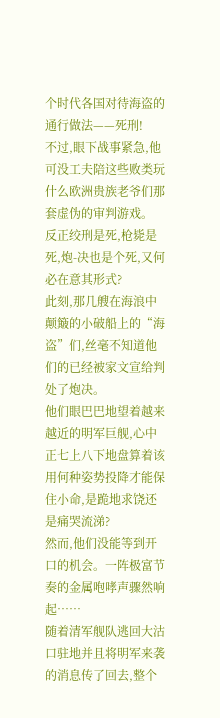个时代各国对待海盗的通行做法——死刑!
不过,眼下战事紧急,他可没工夫陪这些败类玩什么欧洲贵族老爷们那套虚伪的审判游戏。
反正绞刑是死,枪毙是死,炮-决也是个死,又何必在意其形式?
此刻,那几艘在海浪中颠簸的小破船上的“海盗”们,丝毫不知道他们的已经被家文宣给判处了炮决。
他们眼巴巴地望着越来越近的明军巨舰,心中正七上八下地盘算着该用何种姿势投降才能保住小命,是跪地求饶还是痛哭流涕?
然而,他们没能等到开口的机会。一阵极富节奏的金属咆哮声骤然响起……
随着清军舰队逃回大沽口驻地并且将明军来袭的消息传了回去,整个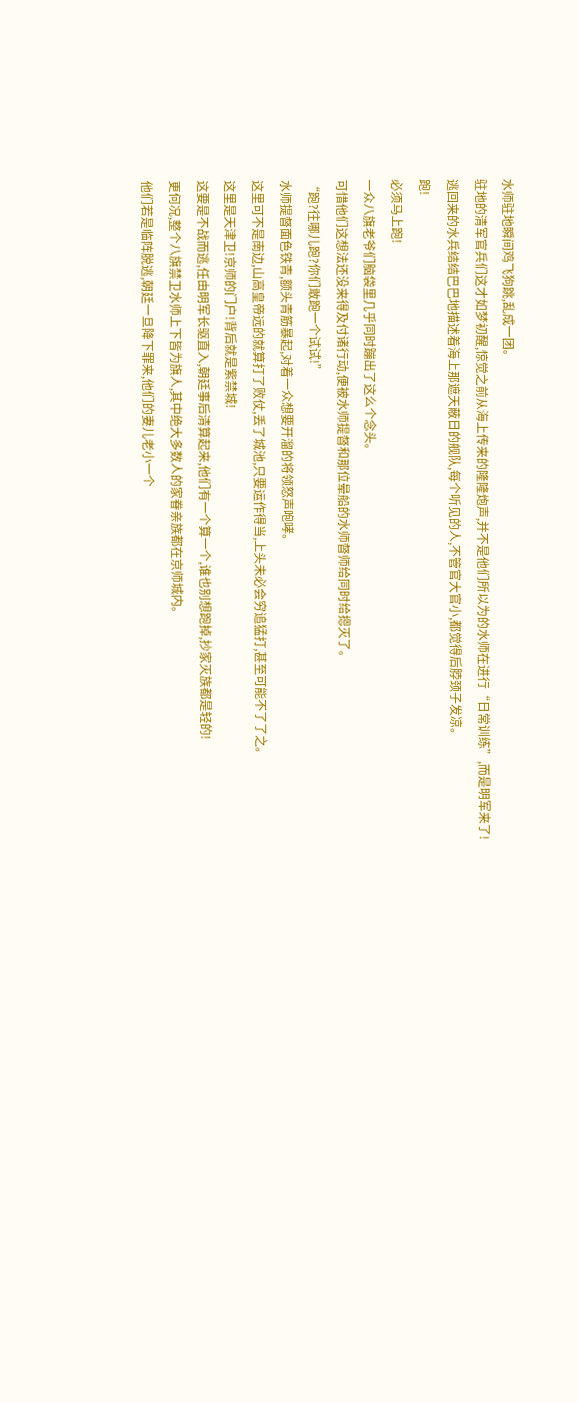水师驻地瞬间鸡飞狗跳,乱成一团。
驻地的清军官兵们这才如梦初醒,惊觉之前从海上传来的隆隆炮声,并不是他们所以为的水师在进行“日常训练”,而是明军来了!
逃回来的水兵结结巴巴地描述着海上那遮天蔽日的舰队,每个听见的人,不管官大官小,都觉得后脖颈子发凉。
跑!
必须马上跑!
一众八旗老爷们脑袋里几乎同时蹦出了这么个念头。
可惜他们这想法还没来得及付诸行动,便被水师提督和那位晕船的水师督师给同时给摁灭了。
“跑?往哪儿跑?你们敢跑一个试试!”
水师提督面色铁青,额头青筋暴起,对着一众想要开溜的将领怒声咆哮。
这里可不是南边,山高皇帝远的就算打了败仗,丢了城池,只要运作得当,上头未必会穷追猛打,甚至可能不了了之。
这里是天津卫!京师的门户!背后就是紫禁城!
这要是不战而逃,任由明军长驱直入,朝廷事后清算起来,他们有一个算一个,谁也别想跑掉,抄家灭族都是轻的!
更何况,整个八旗禁卫水师上下皆为旗人,其中绝大多数人的家眷亲族都在京师城内。
他们若是临阵脱逃,朝廷一旦降下罪来,他们的妻儿老小一个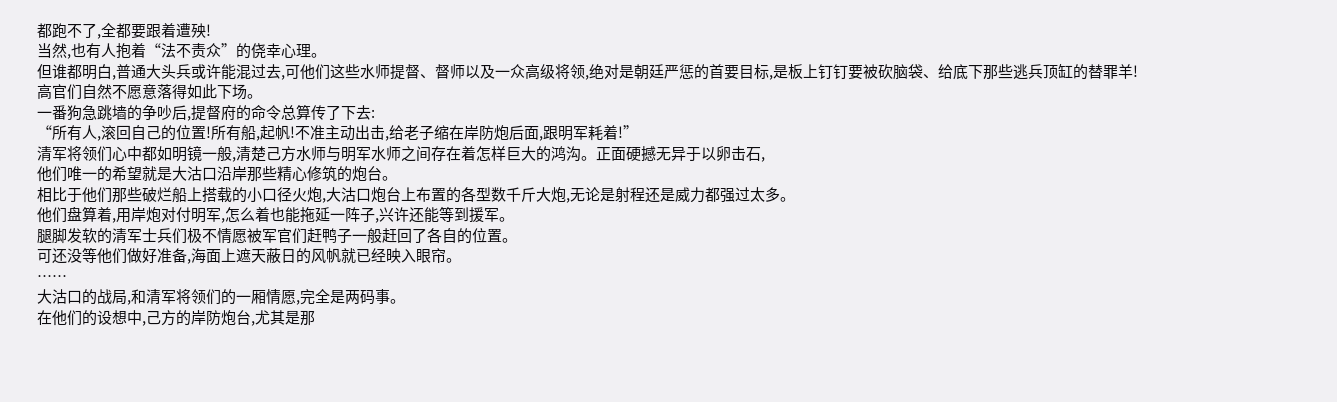都跑不了,全都要跟着遭殃!
当然,也有人抱着“法不责众”的侥幸心理。
但谁都明白,普通大头兵或许能混过去,可他们这些水师提督、督师以及一众高级将领,绝对是朝廷严惩的首要目标,是板上钉钉要被砍脑袋、给底下那些逃兵顶缸的替罪羊!
高官们自然不愿意落得如此下场。
一番狗急跳墙的争吵后,提督府的命令总算传了下去:
“所有人,滚回自己的位置!所有船,起帆!不准主动出击,给老子缩在岸防炮后面,跟明军耗着!”
清军将领们心中都如明镜一般,清楚己方水师与明军水师之间存在着怎样巨大的鸿沟。正面硬撼无异于以卵击石,
他们唯一的希望就是大沽口沿岸那些精心修筑的炮台。
相比于他们那些破烂船上搭载的小口径火炮,大沽口炮台上布置的各型数千斤大炮,无论是射程还是威力都强过太多。
他们盘算着,用岸炮对付明军,怎么着也能拖延一阵子,兴许还能等到援军。
腿脚发软的清军士兵们极不情愿被军官们赶鸭子一般赶回了各自的位置。
可还没等他们做好准备,海面上遮天蔽日的风帆就已经映入眼帘。
……
大沽口的战局,和清军将领们的一厢情愿,完全是两码事。
在他们的设想中,己方的岸防炮台,尤其是那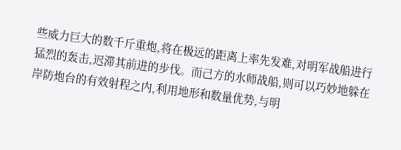些威力巨大的数千斤重炮,将在极远的距离上率先发难,对明军战船进行猛烈的轰击,迟滞其前进的步伐。而己方的水师战船,则可以巧妙地躲在岸防炮台的有效射程之内,利用地形和数量优势,与明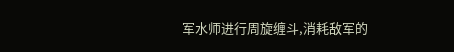军水师进行周旋缠斗,消耗敌军的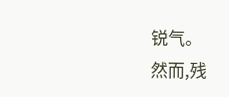锐气。
然而,残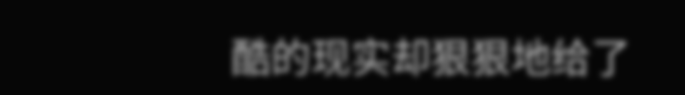酷的现实却狠狠地给了